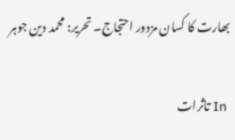بھارت کا کسان مزدور احتجاج۔ تحریر: محمد دین جوہر

 In تاثرات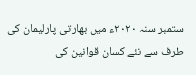ستمبر سنہ ۲۰۲۰ء میں بھارتی پارلیمان کی طرف سے نئے کسان قوانین کی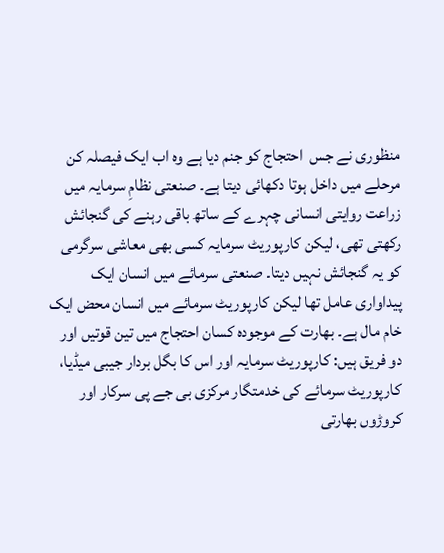منظوری نے جس  احتجاج کو جنم دیا ہے وہ اب ایک فیصلہ کن مرحلے میں داخل ہوتا دکھائی دیتا ہے۔ صنعتی نظامِ سرمایہ میں زراعت روایتی انسانی چہرے کے ساتھ باقی رہنے کی گنجائش رکھتی تھی، لیکن کارپوریٹ سرمایہ کسی بھی معاشی سرگرمی کو یہ گنجائش نہیں دیتا۔ صنعتی سرمائے میں انسان ایک پیداواری عامل تھا لیکن کارپوریٹ سرمائے میں انسان محض ایک خام مال ہے۔ بھارت کے موجودہ کسان احتجاج میں تین قوتیں اور دو فریق ہیں: کارپوریٹ سرمایہ اور اس کا بگل بردار جیبی میڈیا، کارپوریٹ سرمائے کی خدمتگار مرکزی بی جے پی سرکار اور کروڑوں بھارتی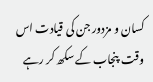کسان و مزدور جن کی قیادت اس وقت  پنجاب کے سکھ کر رہے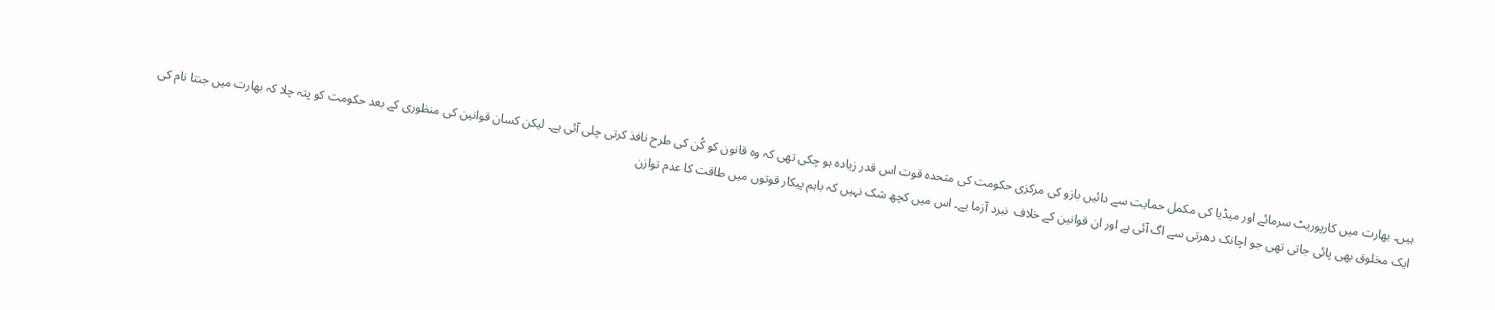ہیں۔ بھارت میں کارپوریٹ سرمائے اور میڈیا کی مکمل حمایت سے دائیں بازو کی مرکزی حکومت کی متحدہ قوت اس قدر زیادہ ہو چکی تھی کہ وہ قانون کو کُن کی طرح نافذ کرتی چلی آئی ہے۔ لیکن کسان قوانین کی منظوری کے بعد حکومت کو پتہ چلا کہ بھارت میں جنتا نام کی ایک مخلوق بھی پائی جاتی تھی جو اچانک دھرتی سے اگ آئی ہے اور ان قوانین کے خلاف  نبرد آزما ہے۔ اس میں کچھ شک نہیں کہ باہم پیکار قوتوں میں طاقت کا عدم توازن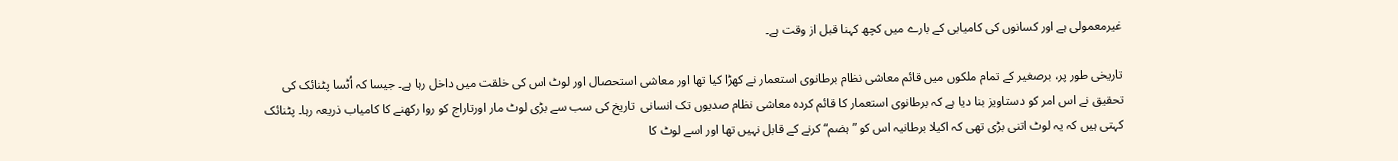غیرمعمولی ہے اور کسانوں کی کامیابی کے بارے میں کچھ کہنا قبل از وقت ہے۔

تاریخی طور پر، برصغیر کے تمام ملکوں میں قائم معاشی نظام برطانوی استعمار نے کھڑا کیا تھا اور معاشی استحصال اور لوٹ اس کی خلقت میں داخل رہا ہے۔ جیسا کہ اُٹسا پٹنائک کی تحقیق نے اس امر کو دستاویز بنا دیا ہے کہ برطانوی استعمار کا قائم کردہ معاشی نظام صدیوں تک انسانی  تاریخ کی سب سے بڑی لوٹ مار اورتاراج کو روا رکھنے کا کامیاب ذریعہ رہا۔ پٹنائک کہتی ہیں کہ یہ لوٹ اتنی بڑی تھی کہ اکیلا برطانیہ اس کو ”ہضم“ کرنے کے قابل نہیں تھا اور اسے لوٹ کا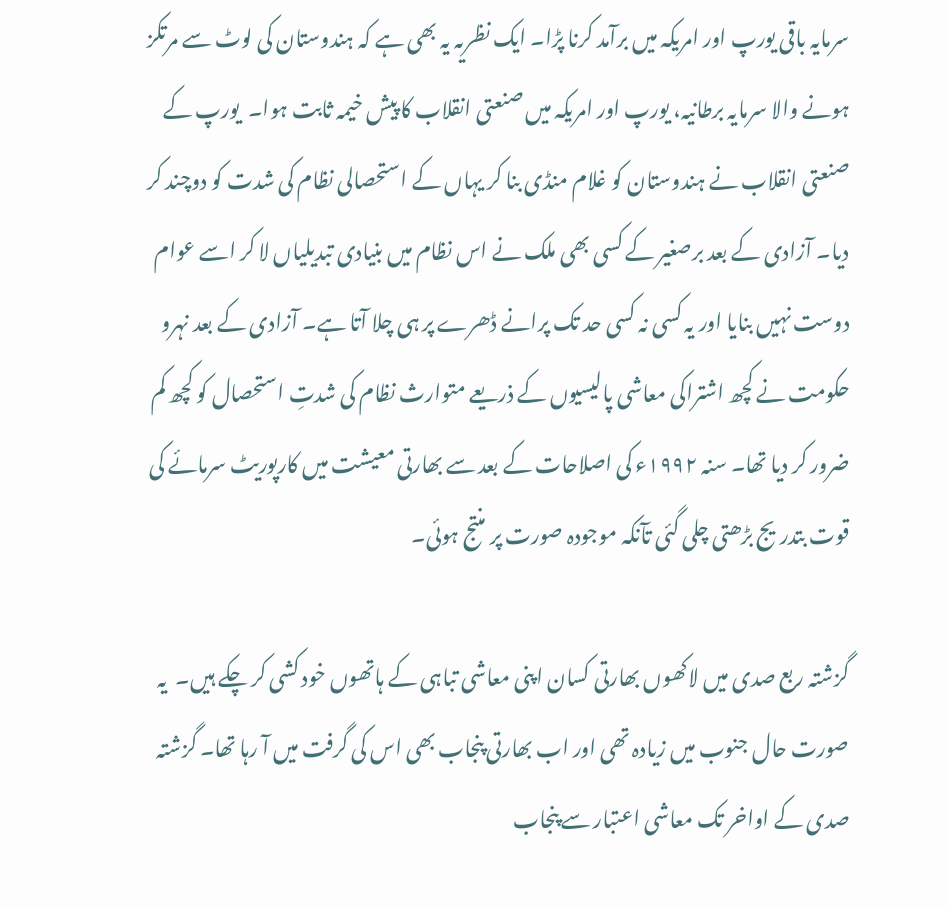سرمایہ باقی یورپ اور امریکہ میں برآمد کرنا پڑا۔ ایک نظریہ یہ بھی ہے کہ ہندوستان کی لوٹ سے مرتکز ہونے والا سرمایہ برطانیہ، یورپ اور امریکہ میں صنعتی انقلاب کا پیش خیمہ ثابت ہوا۔  یورپ کے صنعتی انقلاب نے ہندوستان کو غلام منڈی بنا کر یہاں کے استحصالی نظام کی شدت کو دوچند کر دیا۔ آزادی کے بعد برصغیر کے کسی بھی ملک نے اس نظام میں بنیادی تبدیلیاں لا کر اسے عوام دوست نہیں بنایا اور یہ کسی نہ کسی حد تک پرانے ڈھرے پر ہی چلا آتا ہے۔ آزادی کے بعد نہرو حکومت نے کچھ اشتراکی معاشی پالیسیوں کے ذریعے متوارث نظام کی شدتِ استحصال کو کچھ کم ضرور کر دیا تھا۔ سنہ ۱۹۹۲ء کی اصلاحات کے بعد سے بھارتی معیشت میں کارپوریٹ سرمائے کی قوت بتدریج بڑھتی چلی گئی تآنکہ موجودہ صورت پر منتج ہوئی۔

گزشتہ ربع صدی میں لاکھوں بھارتی کسان اپنی معاشی تباہی کے ہاتھوں خود کشی کر چکے ہیں۔  یہ صورت حال جنوب میں زیادہ تھی اور اب بھارتی پنجاب بھی اس کی گرفت میں آ رہا تھا۔ گزشتہ صدی کے اواخر تک معاشی اعتبار سے پنجاب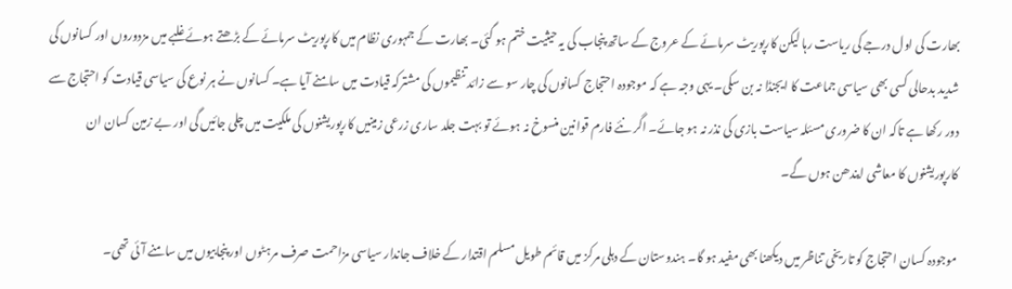بھارت کی اول درجے کی ریاست رہا لیکن کارپوریٹ سرمائے کے عروج کے ساتھ پنجاب کی یہ حیثیت ختم ہو گئی۔ بھارت کے جمہوری نظام میں کارپوریٹ سرمائے کے بڑھتے ہوئے غلبے میں مزدوروں اور کسانوں کی شدید بدحالی کسی بھی سیاسی جماعت کا ایجنڈا نہ بن سکی۔ یہی وجہ ہے کہ موجودہ احتجاج کسانوں کی چار سو سے زائد تنظیموں کی مشترکہ قیادت میں سامنے آیا ہے۔ کسانوں نے ہر نوع کی سیاسی قیادت کو احتجاج سے دور رکھا ہے تاکہ ان کا ضروری مسئلہ سیاست بازی کی نذر نہ ہو جائے۔ اگر نئے فارم قوانین منسوخ نہ ہوئے تو بہت جلد ساری زرعی زمینیں کارپوریشنوں کی ملکیت میں چلی جائیں گی اور بے زمین کسان ان کارپوریشنوں کا معاشی ایندھن ہوں گے۔

موجودہ کسان احتجاج کو تاریخی تناظر میں دیکھنا بھی مفید ہو گا۔ ہندوستان کے دہلی مرکز میں قائم طویل مسلم اقتدار کے خلاف جاندار سیاسی مزاحمت صرف مرہٹوں اور پنجابیوں میں سامنے آئی تھی۔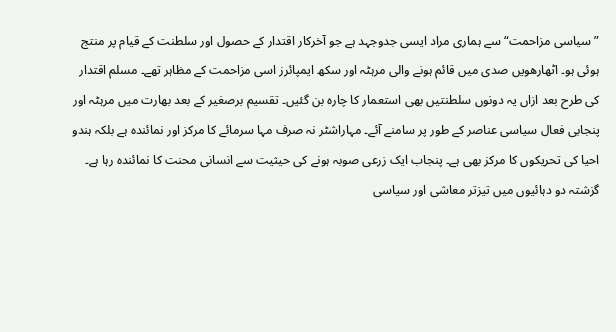”سیاسی مزاحمت“ سے ہماری مراد ایسی جدوجہد ہے جو آخرکار اقتدار کے حصول اور سلطنت کے قیام پر منتج ہوئی ہو۔ اٹھارھویں صدی میں قائم ہونے والی مرہٹہ اور سکھ ایمپائرز اسی مزاحمت کے مظاہر تھے۔ مسلم اقتدار کی طرح بعد ازاں یہ دونوں سلطنتیں بھی استعمار کا چارہ بن گئیں۔ تقسیم برصغیر کے بعد بھارت میں مرہٹہ اور پنجابی فعال سیاسی عناصر کے طور پر سامنے آئے۔ مہاراشٹر نہ صرف مہا سرمائے کا مرکز اور نمائندہ ہے بلکہ ہندو احیا کی تحریکوں کا مرکز بھی ہے۔ پنجاب ایک زرعی صوبہ ہونے کی حیثیت سے انسانی محنت کا نمائندہ رہا ہے۔ گزشتہ دو دہائیوں میں تیزتر معاشی اور سیاسی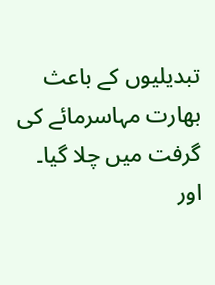تبدیلیوں کے باعث بھارت مہاسرمائے کی گرفت میں چلا گیا۔ اور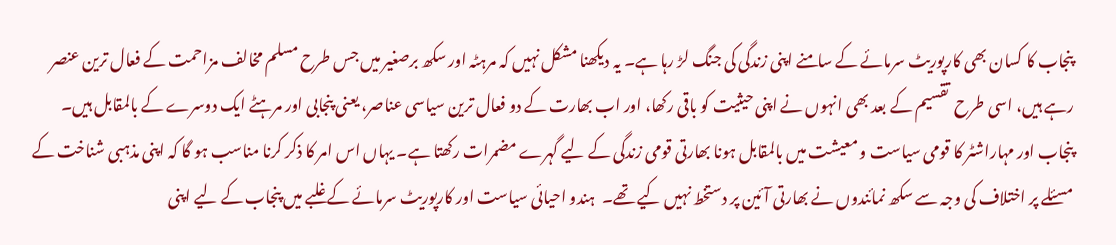پنجاب کا کسان بھی کارپوریٹ سرمائے کے سامنے اپنی زندگی کی جنگ لڑ رہا ہے۔ یہ دیکھنا مشکل نہیں کہ مرہٹہ اور سکھ برصغیر میں جس طرح مسلم مخالف مزاحمت کے فعال ترین عنصر رہے ہیں، اسی طرح  تقسیم کے بعد بھی انہوں نے اپنی حیثیت کو باقی رکھا، اور اب بھارت کے دو فعال ترین سیاسی عناصر، یعنی پنجابی اور مرہٹے ایک دوسرے کے بالمقابل ہیں۔ پنجاب اور مہاراشٹر کا قومی سیاست و معیشت میں بالمقابل ہونا بھارتی قومی زندگی کے لیے گہرے مضمرات رکھتا ہے۔ یہاں اس امر کا ذکر کرنا مناسب ہو گا کہ اپنی مذہبی شناخت کے مسئلے پر اختلاف کی وجہ سے سکھ نمائندوں نے بھارتی آئین پر دستخط نہیں کیے تھے۔  ہندو احیائی سیاست اور کارپوریٹ سرمائے کے غلبے میں پنجاب کے لیے اپنی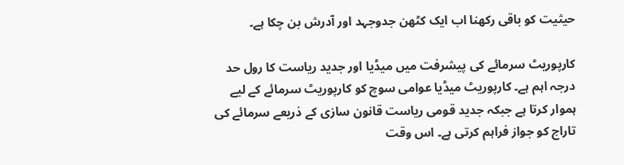حیثیت کو باقی رکھنا اب ایک کٹھن جدوجہد اور آدرش بن چکا ہے۔

کارپوریٹ سرمائے کی پیشرفت میں میڈیا اور جدید ریاست کا رول حد درجہ اہم ہے۔ کارپوریٹ میڈیا عوامی سوچ کو کارپوریٹ سرمائے کے لیے ہموار کرتا ہے جبکہ جدید قومی ریاست قانون سازی کے ذریعے سرمائے کی تاراج کو جواز فراہم کرتی ہے۔ اس وقت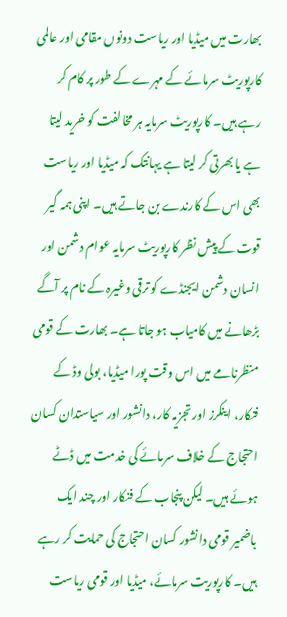بھارت میں میڈیا اور ریاست دونوں مقامی اور عالمی کارپوریٹ سرمائے کے مہرے کے طور پر کام کر رہے ہیں۔ کارپوریٹ سرمایہ ہر مخالفت کو خرید لیتا ہے یا بھرتی کر لیتا ہے یہانتک کہ میڈیا اور ریاست بھی اس کے کارندے بن جاتے ہیں۔ اپنی ہمہ گیر قوت کے پیش نظر کارپوریٹ سرمایہ عوام دشمن اور انسان دشمن ایجنڈے کو ترقی وغیرہ کے نام پر آگے بڑھانے میں کامیاب ہو جاتا ہے۔ بھارت کے قومی منظرنامے میں اس وقت پورا میڈیا، بولی وڈ کے فنکار، اینکرز اور تجزیہ کار، دانشور اور سیاستدان کسان احتجاج کے خلاف سرمائے کی خدمت میں ڈٹے ہوئے ہیں۔ لیکن پنجاب کے فنکار اور چند ایک باضمیر قومی دانشور کسان احتجاج کی حمایت کر رہے ہیں۔ کارپوریت سرمائے، میڈیا اور قومی ریاست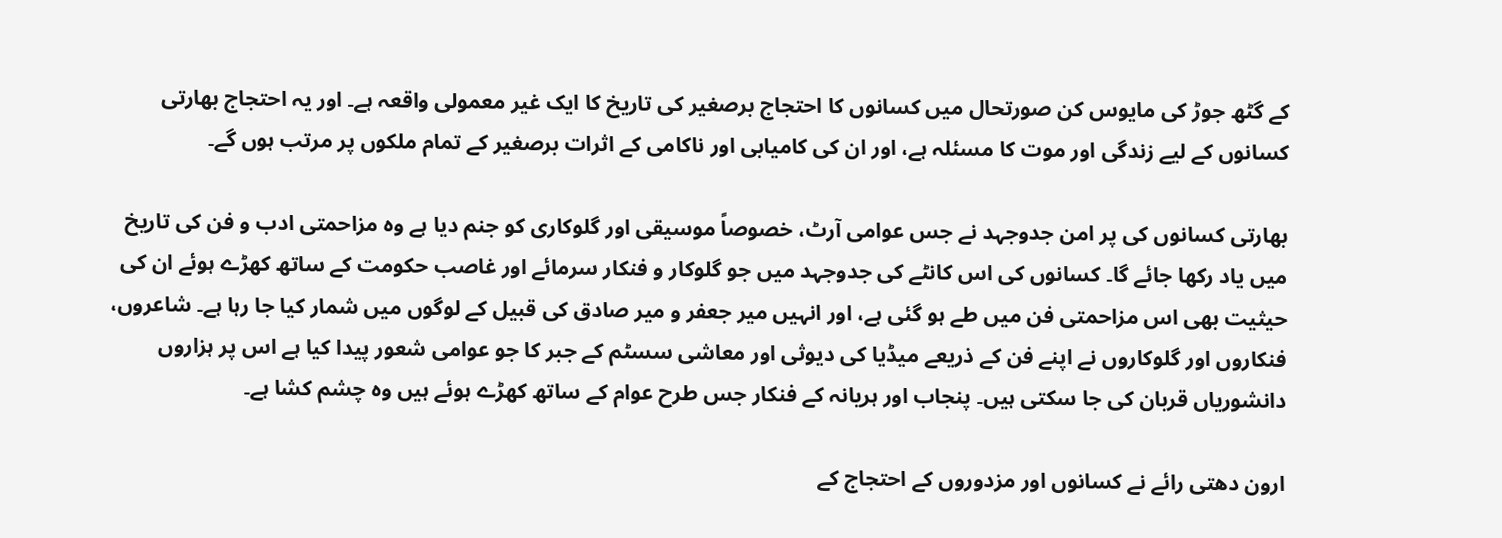کے گٹھ جوڑ کی مایوس کن صورتحال میں کسانوں کا احتجاج برصغیر کی تاریخ کا ایک غیر معمولی واقعہ ہے۔ اور یہ احتجاج بھارتی کسانوں کے لیے زندگی اور موت کا مسئلہ ہے، اور ان کی کامیابی اور ناکامی کے اثرات برصغیر کے تمام ملکوں پر مرتب ہوں گے۔

بھارتی کسانوں کی پر امن جدوجہد نے جس عوامی آرٹ، خصوصاً موسیقی اور گلوکاری کو جنم دیا ہے وہ مزاحمتی ادب و فن کی تاریخ میں یاد رکھا جائے گا۔ کسانوں کی اس کانٹے کی جدوجہد میں جو گلوکار و فنکار سرمائے اور غاصب حکومت کے ساتھ کھڑے ہوئے ان کی حیثیت بھی اس مزاحمتی فن میں طے ہو گئی ہے، اور انہیں میر جعفر و میر صادق کی قبیل کے لوگوں میں شمار کیا جا رہا ہے۔ شاعروں، فنکاروں اور گلوکاروں نے اپنے فن کے ذریعے میڈیا کی دیوثی اور معاشی سسٹم کے جبر کا جو عوامی شعور پیدا کیا ہے اس پر ہزاروں دانشوریاں قربان کی جا سکتی ہیں۔ پنجاب اور ہریانہ کے فنکار جس طرح عوام کے ساتھ کھڑے ہوئے ہیں وہ چشم کشا ہے۔

ارون دھتی رائے نے کسانوں اور مزدوروں کے احتجاج کے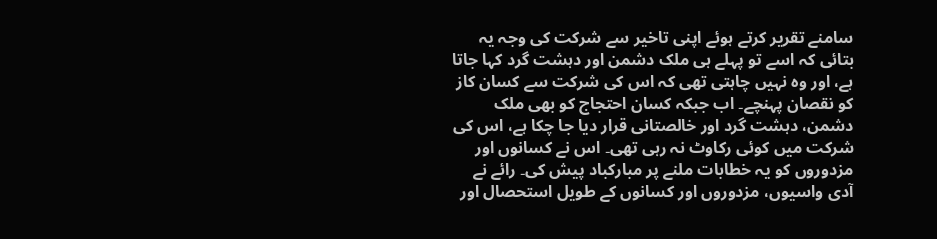سامنے تقریر کرتے ہوئے اپنی تاخیر سے شرکت کی وجہ یہ بتائی کہ اسے تو پہلے ہی ملک دشمن اور دہشت گرد کہا جاتا ہے، اور وہ نہیں چاہتی تھی کہ اس کی شرکت سے کسان کاز کو نقصان پہنچے۔ اب جبکہ کسان احتجاج کو بھی ملک دشمن، دہشت گرد اور خالصتانی قرار دیا جا چکا ہے، اس کی شرکت میں کوئی رکاوٹ نہ رہی تھی۔ اس نے کسانوں اور مزدوروں کو یہ خطابات ملنے پر مبارکباد پیش کی۔ رائے نے آدی واسیوں، مزدوروں اور کسانوں کے طویل استحصال اور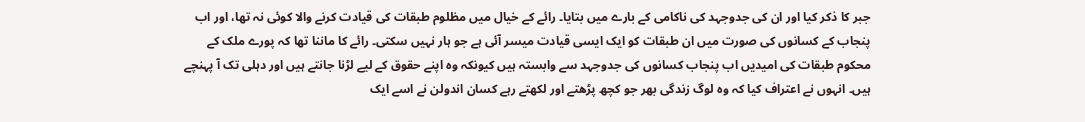جبر کا ذکر کیا اور ان کی جدوجہد کی ناکامی کے بارے میں بتایا۔ رائے کے خیال میں مظلوم طبقات کی قیادت کرنے والا کوئی نہ تھا، اور اب پنجاب کے کسانوں کی صورت میں ان طبقات کو ایک ایسی قیادت میسر آئی ہے جو ہار نہیں سکتی۔ رائے کا ماننا تھا کہ پورے ملک کے محکوم طبقات کی امیدیں اب پنجاب کسانوں کی جدوجہد سے وابستہ ہیں کیونکہ وہ اپنے حقوق کے لیے لڑنا جانتے ہیں اور دہلی تک آ پہنچے ہیں۔ انہوں نے اعتراف کیا کہ وہ لوگ زندگی بھر جو کچھ پڑھتے اور لکھتے رہے کسان اندولن نے اسے ایک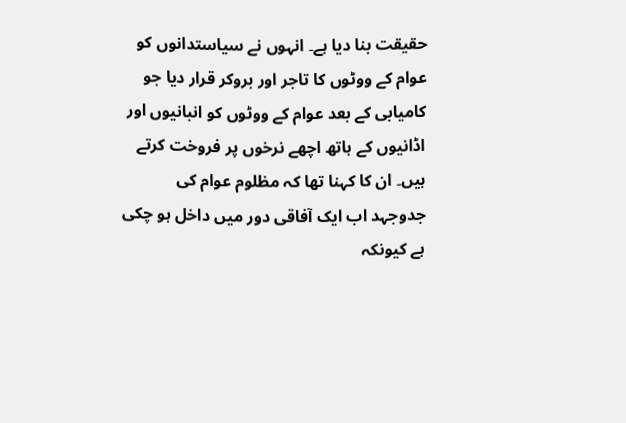حقیقت بنا دیا ہے۔ انہوں نے سیاستدانوں کو عوام کے ووٹوں کا تاجر اور بروکر قرار دیا جو کامیابی کے بعد عوام کے ووٹوں کو انبانیوں اور اڈانیوں کے ہاتھ اچھے نرخوں پر فروخت کرتے ہیں۔ ان کا کہنا تھا کہ مظلوم عوام کی جدوجہد اب ایک آفاقی دور میں داخل ہو چکی ہے کیونکہ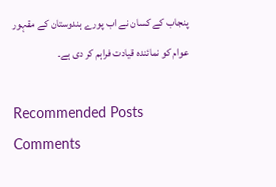پنجاب کے کسان نے اب پورے ہندوستان کے مقہور عوام کو نمائندہ قیادت فراہم کر دی ہے۔

Recommended Posts
Comments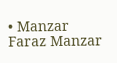• Manzar Faraz Manzar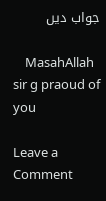جواب دیں

    MasahAllah sir g praoud of you

Leave a Comment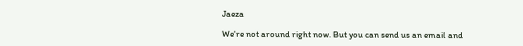Jaeza

We're not around right now. But you can send us an email and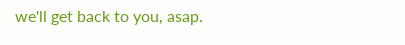we'll get back to you, asap.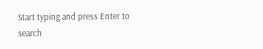Start typing and press Enter to search